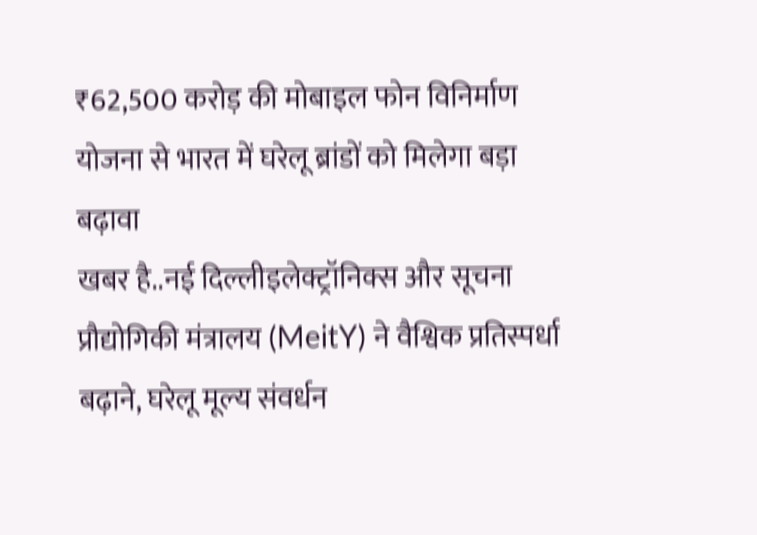₹62,500 करोड़ की मोबाइल फोन विनिर्माण योजना से भारत में घरेलू ब्रांडों को मिलेगा बड़ा बढ़ावा
खबर है..नई दिल्लीइलेक्ट्रॉनिक्स और सूचना प्रौद्योगिकी मंत्रालय (MeitY) ने वैश्विक प्रतिस्पर्धा बढ़ाने, घरेलू मूल्य संवर्धन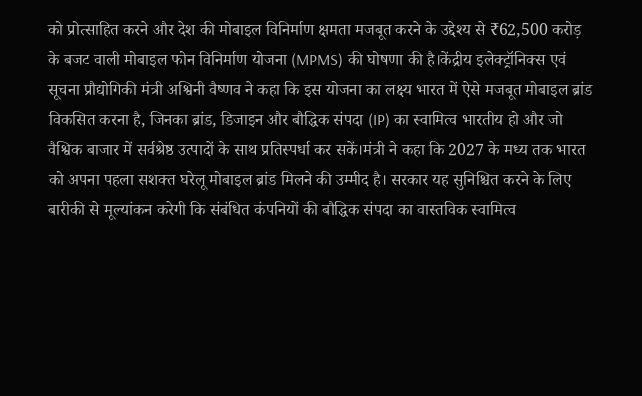को प्रोत्साहित करने और देश की मोबाइल विनिर्माण क्षमता मजबूत करने के उद्देश्य से ₹62,500 करोड़ के बजट वाली मोबाइल फोन विनिर्माण योजना (MPMS) की घोषणा की है।केंद्रीय इलेक्ट्रॉनिक्स एवं सूचना प्रौद्योगिकी मंत्री अश्विनी वैष्णव ने कहा कि इस योजना का लक्ष्य भारत में ऐसे मजबूत मोबाइल ब्रांड विकसित करना है, जिनका ब्रांड, डिजाइन और बौद्धिक संपदा (IP) का स्वामित्व भारतीय हो और जो वैश्विक बाजार में सर्वश्रेष्ठ उत्पादों के साथ प्रतिस्पर्धा कर सकें।मंत्री ने कहा कि 2027 के मध्य तक भारत को अपना पहला सशक्त घरेलू मोबाइल ब्रांड मिलने की उम्मीद है। सरकार यह सुनिश्चित करने के लिए बारीकी से मूल्यांकन करेगी कि संबंधित कंपनियों की बौद्धिक संपदा का वास्तविक स्वामित्व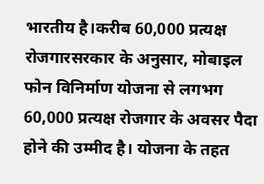भारतीय है।करीब 60,000 प्रत्यक्ष रोजगारसरकार के अनुसार, मोबाइल फोन विनिर्माण योजना से लगभग 60,000 प्रत्यक्ष रोजगार के अवसर पैदा होने की उम्मीद है। योजना के तहत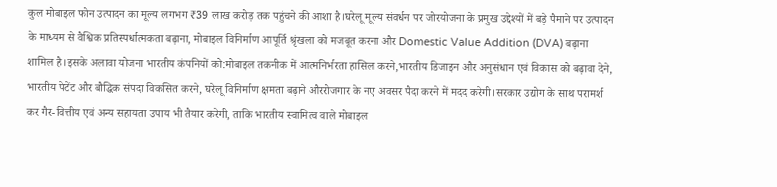कुल मोबाइल फोन उत्पादन का मूल्य लगभग ₹39 लाख करोड़ तक पहुंचने की आशा है।घरेलू मूल्य संवर्धन पर जोरयोजना के प्रमुख उद्देश्यों में बड़े पैमाने पर उत्पादन के माध्यम से वैश्विक प्रतिस्पर्धात्मकता बढ़ाना, मोबाइल विनिर्माण आपूर्ति श्रृंखला को मजबूत करना और Domestic Value Addition (DVA) बढ़ाना शामिल है।इसके अलावा योजना भारतीय कंपनियों को:मोबाइल तकनीक में आत्मनिर्भरता हासिल करने,भारतीय डिजाइन और अनुसंधान एवं विकास को बढ़ावा देने, भारतीय पेटेंट और बौद्धिक संपदा विकसित करने, घरेलू विनिर्माण क्षमता बढ़ाने औररोजगार के नए अवसर पैदा करने में मदद करेगी।सरकार उद्योग के साथ परामर्श कर गैर-वित्तीय एवं अन्य सहायता उपाय भी तैयार करेगी, ताकि भारतीय स्वामित्व वाले मोबाइल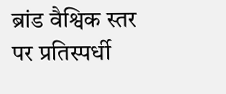ब्रांड वैश्विक स्तर पर प्रतिस्पर्धी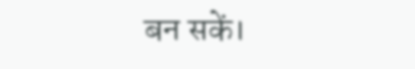बन सकें।